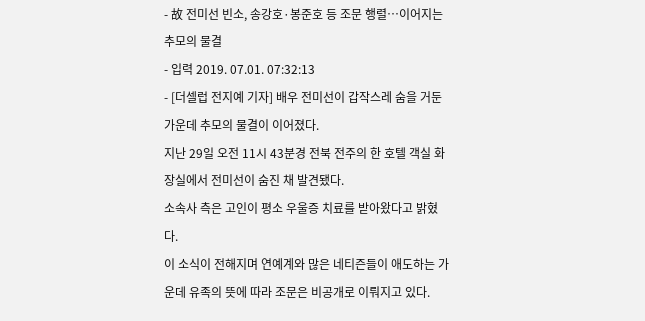- 故 전미선 빈소, 송강호·봉준호 등 조문 행렬…이어지는 추모의 물결
- 입력 2019. 07.01. 07:32:13
- [더셀럽 전지예 기자] 배우 전미선이 갑작스레 숨을 거둔 가운데 추모의 물결이 이어졌다.
지난 29일 오전 11시 43분경 전북 전주의 한 호텔 객실 화장실에서 전미선이 숨진 채 발견됐다.
소속사 측은 고인이 평소 우울증 치료를 받아왔다고 밝혔다.
이 소식이 전해지며 연예계와 많은 네티즌들이 애도하는 가운데 유족의 뜻에 따라 조문은 비공개로 이뤄지고 있다.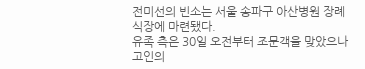전미선의 빈소는 서울 송파구 아산병원 장례식장에 마련됐다.
유족 측은 30일 오전부터 조문객을 맞았으나 고인의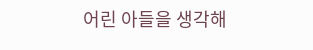어린 아들을 생각해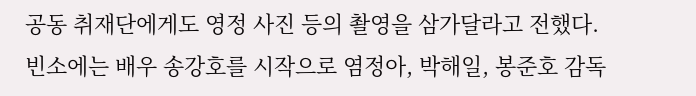공동 취재단에게도 영정 사진 등의 촬영을 삼가달라고 전했다.
빈소에는 배우 송강호를 시작으로 염정아, 박해일, 봉준호 감독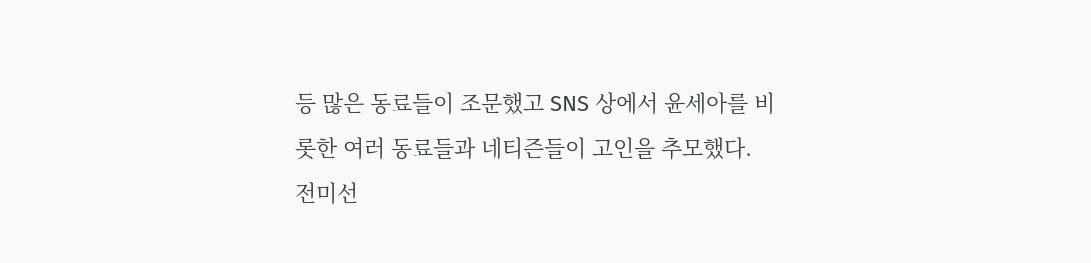등 많은 동료들이 조문했고 SNS 상에서 윤세아를 비롯한 여러 동료들과 네티즌들이 고인을 추모했다.
전미선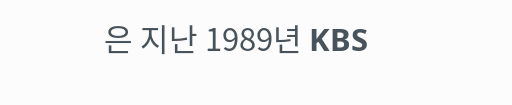은 지난 1989년 KBS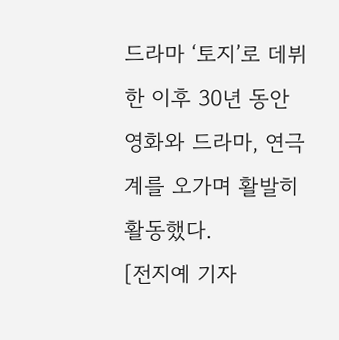드라마 ‘토지’로 데뷔한 이후 30년 동안 영화와 드라마, 연극계를 오가며 활발히 활동했다.
[전지예 기자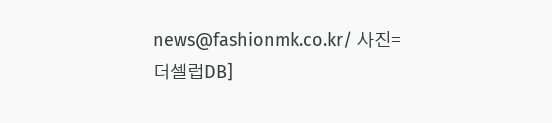news@fashionmk.co.kr/ 사진=더셀럽DB]